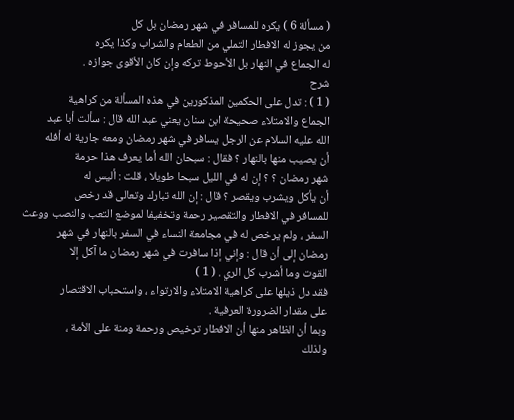( مسألة 6 ) يكره للمسافر في شهر رمضان بل كل
من يجوز له الافطار التملي من الطعام والشراب وكذا يكره
له الجماع في النهار بل الأحوط تركه وإن كان الأقوى جوازه .
شرح
( 1 ) : تدل على الحكمين المذكورين في هذه المسألة من كراهية
الجماع والامتلاء صحيحة ابن سنان يعني عبد الله قال : سألت أبا عبد
الله عليه السلام عن الرجل يسافر في شهر رمضان ومعه جارية له أفله
أن يصيب منها بالنهار ؟ فقال : سبحان الله أما يعرف هذا حرمة
شهر رمضان ؟ ؟ إن له في الليل سبحا طويلا ، قلت : أليس له
أن يأكل ويشرب ويقصر ؟ قال : إن الله تبارك وتعالى قد رخص
للمسافر في الافطار والتقصير رحمة وتخفيفا لموضع التعب والنصب ووعث
السفر ، ولم يرخص له في مجامعة النساء في السفر بالنهار في شهر
رمضان إلى أن قال : وإني إذا سافرت في شهر رمضان ما آكل إلا
القوت وما أشرب كل الري . ( 1 )
فقد دل ذيلها على كراهية الامتلاء والارتواء ، واستحباب الاقتصار
على مقدار الضرورة العرفية .
وبما أن الظاهر منها أن الافطار ترخيص ورحمة ومنة على الأمة ،
ولذلك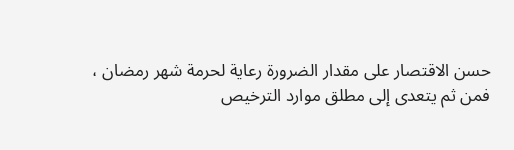حسن الاقتصار على مقدار الضرورة رعاية لحرمة شهر رمضان ،
فمن ثم يتعدى إلى مطلق موارد الترخيص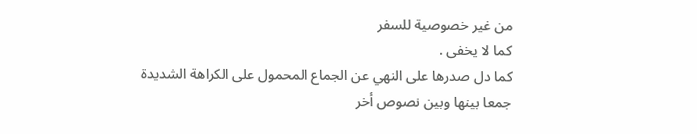من غير خصوصية للسفر
كما لا يخفى .
كما دل صدرها على النهي عن الجماع المحمول على الكراهة الشديدة
جمعا بينها وبين نصوص أخر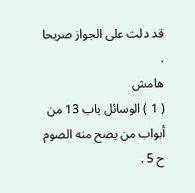قد دلت على الجواز صريحا .
هامش
( 1 ) الوسائل باب 13 من أبواب من يصح منه الصوم ح 5 .